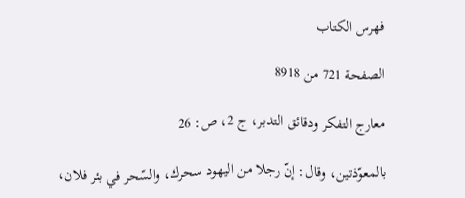فهرس الكتاب

الصفحة 721 من 8918

معارج التفكر ودقائق التدبر، ج 2، ص: 26

بالمعوّذتين، وقال: إنّ رجلا من اليهود سحرك، والسّحر في بئر فلان،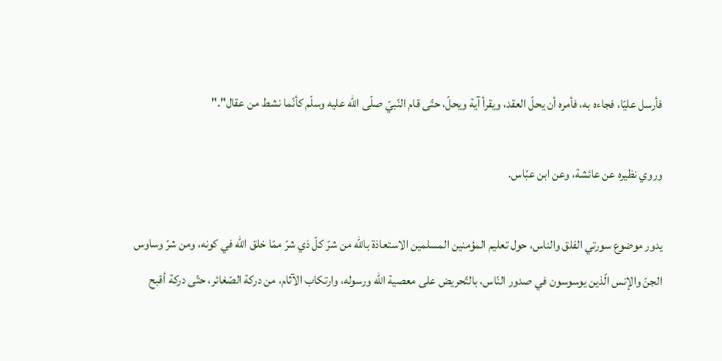فأرسل عليّا، فجاءه به، فأمره أن يحلّ العقد، ويقرأ آية ويحلّ، حتّى قام النّبيّ صلّى اللّه عليه وسلّم كأنّما نشط من عقال"."

وروي نظيره عن عائشة، وعن ابن عبّاس.

يدور موضوع سورتي الفلق والناس، حول تعليم المؤمنين المسلمين الاستعاذة باللّه من شرّ كلّ ذي شرّ ممّا خلق اللّه في كونه، ومن شرّ وساوس الجنّ والإنس الّذين يوسوسون في صدور النّاس، بالتّحريض على معصية اللّه ورسوله، وارتكاب الآثام، من دركة الصّغائر، حتّى دركة أقبح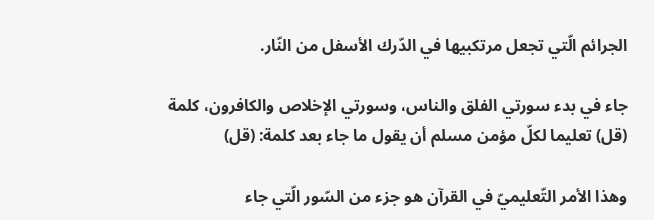الجرائم الّتي تجعل مرتكبيها في الدّرك الأسفل من النّار.

جاء في بدء سورتي الفلق والناس، وسورتي الإخلاص والكافرون، كلمة (قل) تعليما لكلّ مؤمن مسلم أن يقول ما جاء بعد كلمة: (قل)

وهذا الأمر التّعليميّ في القرآن هو جزء من السّور الّتي جاء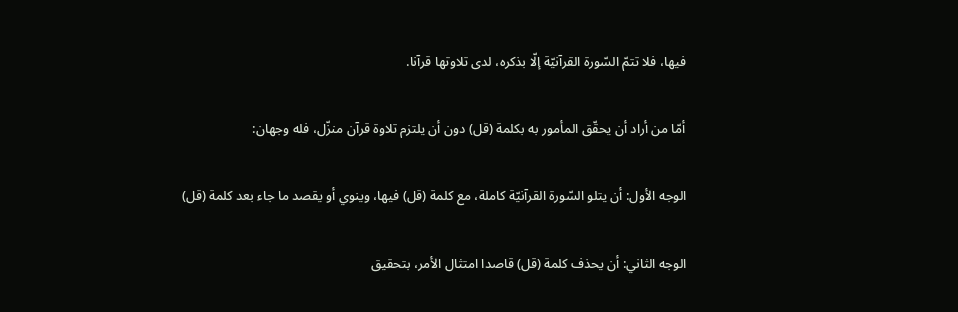فيها، فلا تتمّ السّورة القرآنيّة إلّا بذكره، لدى تلاوتها قرآنا.

أمّا من أراد أن يحقّق المأمور به بكلمة (قل) دون أن يلتزم تلاوة قرآن منزّل، فله وجهان:

الوجه الأول: أن يتلو السّورة القرآنيّة كاملة، مع كلمة (قل) فيها، وينوي أو يقصد ما جاء بعد كلمة (قل)

الوجه الثاني: أن يحذف كلمة (قل) قاصدا امتثال الأمر، بتحقيق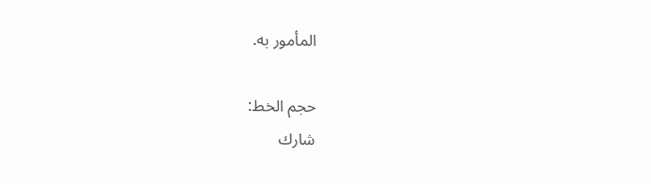المأمور به.

حجم الخط:
شارك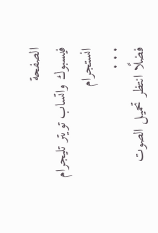الصفحة
فيسبوك واتساب تويتر تليجرام انستجرام
. . .
فضلًا انتظر تحميل الصوت